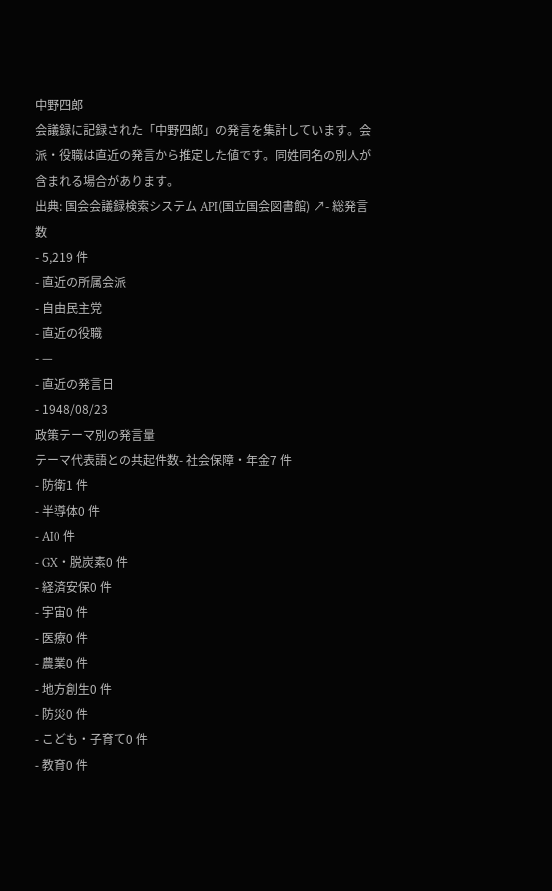中野四郎
会議録に記録された「中野四郎」の発言を集計しています。会派・役職は直近の発言から推定した値です。同姓同名の別人が含まれる場合があります。
出典: 国会会議録検索システム API(国立国会図書館) ↗- 総発言数
- 5,219 件
- 直近の所属会派
- 自由民主党
- 直近の役職
- —
- 直近の発言日
- 1948/08/23
政策テーマ別の発言量
テーマ代表語との共起件数- 社会保障・年金7 件
- 防衛1 件
- 半導体0 件
- AI0 件
- GX・脱炭素0 件
- 経済安保0 件
- 宇宙0 件
- 医療0 件
- 農業0 件
- 地方創生0 件
- 防災0 件
- こども・子育て0 件
- 教育0 件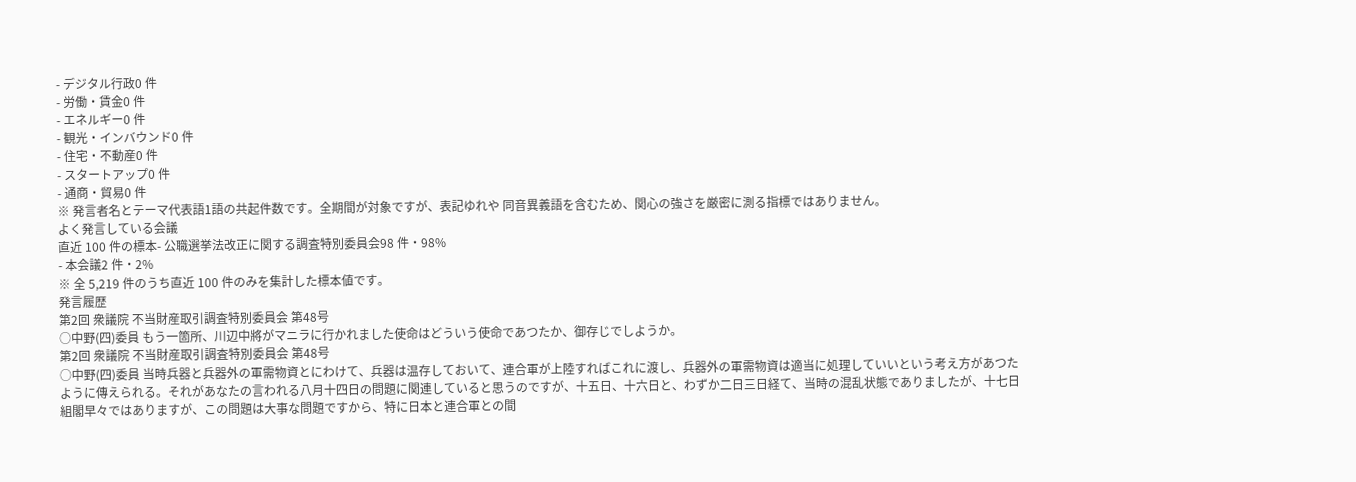- デジタル行政0 件
- 労働・賃金0 件
- エネルギー0 件
- 観光・インバウンド0 件
- 住宅・不動産0 件
- スタートアップ0 件
- 通商・貿易0 件
※ 発言者名とテーマ代表語1語の共起件数です。全期間が対象ですが、表記ゆれや 同音異義語を含むため、関心の強さを厳密に測る指標ではありません。
よく発言している会議
直近 100 件の標本- 公職選挙法改正に関する調査特別委員会98 件・98%
- 本会議2 件・2%
※ 全 5,219 件のうち直近 100 件のみを集計した標本値です。
発言履歴
第2回 衆議院 不当財産取引調査特別委員会 第48号
○中野(四)委員 もう一箇所、川辺中將がマニラに行かれました使命はどういう使命であつたか、御存じでしようか。
第2回 衆議院 不当財産取引調査特別委員会 第48号
○中野(四)委員 当時兵器と兵器外の軍需物資とにわけて、兵器は温存しておいて、連合軍が上陸すればこれに渡し、兵器外の軍需物資は適当に処理していいという考え方があつたように傳えられる。それがあなたの言われる八月十四日の問題に関連していると思うのですが、十五日、十六日と、わずか二日三日経て、当時の混乱状態でありましたが、十七日組閣早々ではありますが、この問題は大事な問題ですから、特に日本と連合軍との間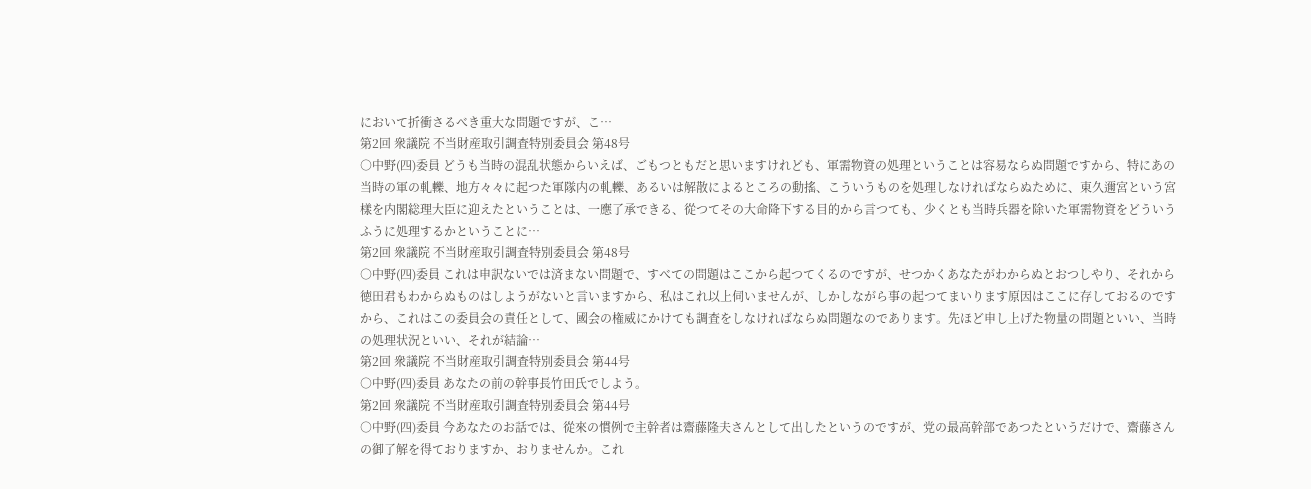において折衝さるべき重大な問題ですが、こ…
第2回 衆議院 不当財産取引調査特別委員会 第48号
○中野(四)委員 どうも当時の混乱状態からいえば、ごもつともだと思いますけれども、軍需物資の処理ということは容易ならぬ問題ですから、特にあの当時の軍の軋轢、地方々々に起つた軍隊内の軋轢、あるいは解散によるところの動搖、こういうものを処理しなければならぬために、東久邇宮という宮樣を内閣総理大臣に迎えたということは、一應了承できる、從つてその大命降下する目的から言つても、少くとも当時兵器を除いた軍需物資をどういうふうに処理するかということに…
第2回 衆議院 不当財産取引調査特別委員会 第48号
○中野(四)委員 これは申訳ないでは済まない問題で、すべての問題はここから起つてくるのですが、せつかくあなたがわからぬとおつしやり、それから徳田君もわからぬものはしようがないと言いますから、私はこれ以上伺いませんが、しかしながら事の起つてまいります原因はここに存しておるのですから、これはこの委員会の責任として、國会の権威にかけても調査をしなければならぬ問題なのであります。先ほど申し上げた物量の問題といい、当時の処理状況といい、それが結論…
第2回 衆議院 不当財産取引調査特別委員会 第44号
○中野(四)委員 あなたの前の幹事長竹田氏でしよう。
第2回 衆議院 不当財産取引調査特別委員会 第44号
○中野(四)委員 今あなたのお話では、從來の慣例で主幹者は齋藤隆夫さんとして出したというのですが、党の最高幹部であつたというだけで、齋藤さんの御了解を得ておりますか、おりませんか。これ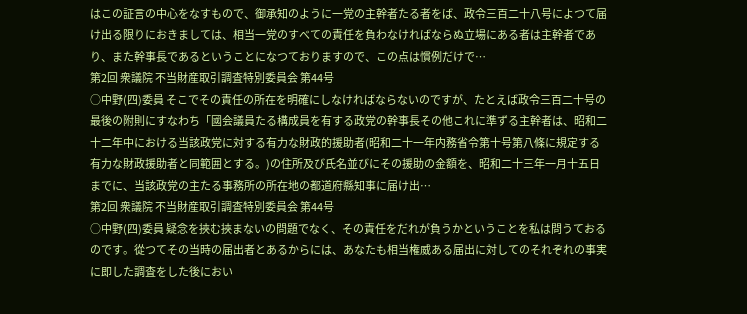はこの証言の中心をなすもので、御承知のように一党の主幹者たる者をば、政令三百二十八号によつて届け出る限りにおきましては、相当一党のすべての責任を負わなければならぬ立場にある者は主幹者であり、また幹事長であるということになつておりますので、この点は慣例だけで…
第2回 衆議院 不当財産取引調査特別委員会 第44号
○中野(四)委員 そこでその責任の所在を明確にしなければならないのですが、たとえば政令三百二十号の最後の附則にすなわち「國会議員たる構成員を有する政党の幹事長その他これに準ずる主幹者は、昭和二十二年中における当該政党に対する有力な財政的援助者(昭和二十一年内務省令第十号第八條に規定する有力な財政援助者と同範囲とする。)の住所及び氏名並びにその援助の金額を、昭和二十三年一月十五日までに、当該政党の主たる事務所の所在地の都道府縣知事に届け出…
第2回 衆議院 不当財産取引調査特別委員会 第44号
○中野(四)委員 疑念を挾む挾まないの問題でなく、その責任をだれが負うかということを私は問うておるのです。從つてその当時の届出者とあるからには、あなたも相当権威ある届出に対してのそれぞれの事実に即した調査をした後におい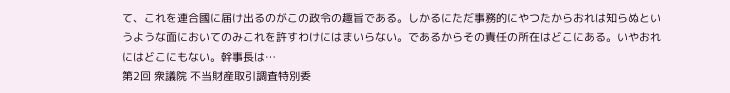て、これを連合國に届け出るのがこの政令の趣旨である。しかるにただ事務的にやつたからおれは知らぬというような面においてのみこれを許すわけにはまいらない。であるからその責任の所在はどこにある。いやおれにはどこにもない。幹事長は…
第2回 衆議院 不当財産取引調査特別委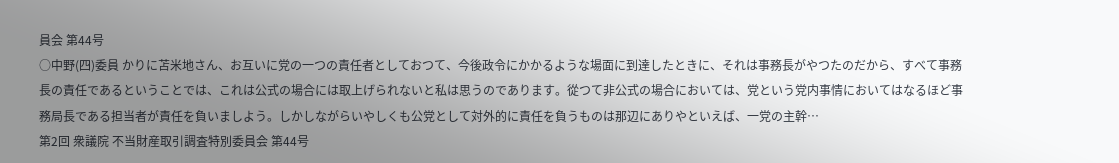員会 第44号
○中野(四)委員 かりに苫米地さん、お互いに党の一つの責任者としておつて、今後政令にかかるような場面に到達したときに、それは事務長がやつたのだから、すべて事務長の責任であるということでは、これは公式の場合には取上げられないと私は思うのであります。從つて非公式の場合においては、党という党内事情においてはなるほど事務局長である担当者が責任を負いましよう。しかしながらいやしくも公党として対外的に責任を負うものは那辺にありやといえば、一党の主幹…
第2回 衆議院 不当財産取引調査特別委員会 第44号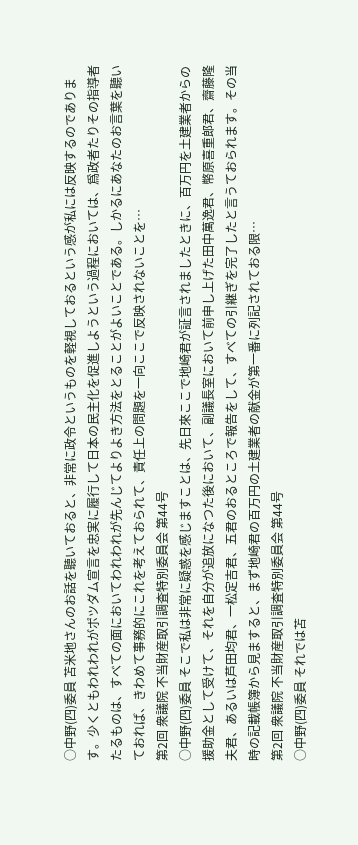○中野(四)委員 苫米地さんのお話を聽いておると、非常に政令というものを軽視しておるという感が私には反映するのであります。少くともわれわれがポツダム宣言を忠実に履行して日本の民主化を促進しようという過程においては、爲政者たりその指導者たるものは、すべての面においてわれわれが先んじてよりよき方法をとることがよいことである。しかるにあなたのお言葉を聽いておれば、きわめて事務的にこれを考えておられて、責任上の問題を一向ここで反映されないことを…
第2回 衆議院 不当財産取引調査特別委員会 第44号
○中野(四)委員 そこで私は非常に疑惑を感じますことは、先日來ここで地崎君が証言されましたときに、百万円を土建業者からの援助金として受けて、それを自分が追放になつた後において、副議長室において前申し上げた田中萬逸君、幣原喜重郎君、齋藤隆夫君、あるいは芦田均君、一松定吉君、五君のおるところで報告をして、すべての引継ぎを完了したと言うておられます。その当時の記載帳簿から見ますると、まず地崎君の百万円の土建業者の献金が第一番に列記されておる限…
第2回 衆議院 不当財産取引調査特別委員会 第44号
○中野(四)委員 それでは苫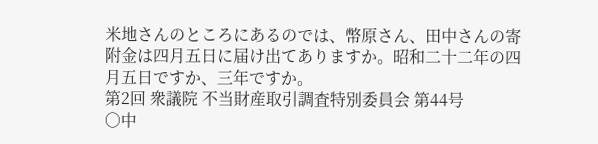米地さんのところにあるのでは、幣原さん、田中さんの寄附金は四月五日に届け出てありますか。昭和二十二年の四月五日ですか、三年ですか。
第2回 衆議院 不当財産取引調査特別委員会 第44号
○中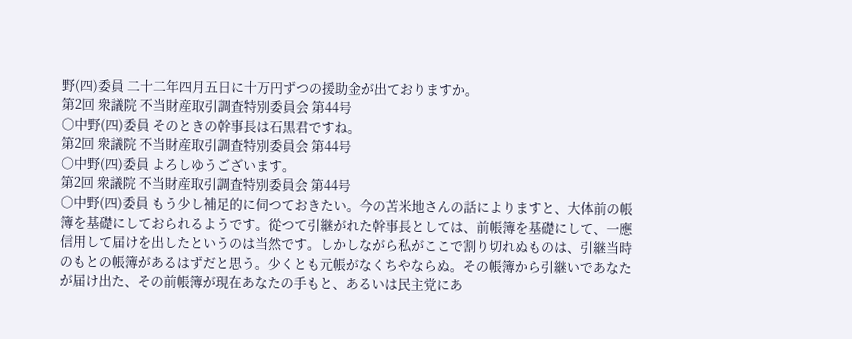野(四)委員 二十二年四月五日に十万円ずつの援助金が出ておりますか。
第2回 衆議院 不当財産取引調査特別委員会 第44号
○中野(四)委員 そのときの幹事長は石黒君ですね。
第2回 衆議院 不当財産取引調査特別委員会 第44号
○中野(四)委員 よろしゆうございます。
第2回 衆議院 不当財産取引調査特別委員会 第44号
○中野(四)委員 もう少し補足的に伺つておきたい。今の苫米地さんの話によりますと、大体前の帳簿を基礎にしておられるようです。從つて引継がれた幹事長としては、前帳簿を基礎にして、一應信用して届けを出したというのは当然です。しかしながら私がここで割り切れぬものは、引継当時のもとの帳簿があるはずだと思う。少くとも元帳がなくちやならぬ。その帳簿から引継いであなたが届け出た、その前帳簿が現在あなたの手もと、あるいは民主党にあ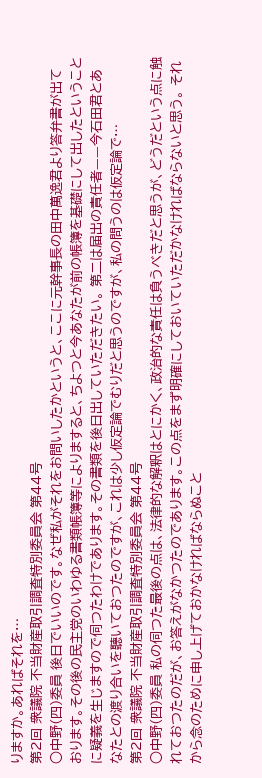りますか。あればそれを…
第2回 衆議院 不当財産取引調査特別委員会 第44号
○中野(四)委員 後日でいいのです。なぜ私がそれをお問いしたかというと、ここに元幹事長の田中萬逸君より答弁書が出ております。その後の民主党のいわゆる書類帳簿等によりますると、ちよつと今あなたが前の帳簿を基礎にして出したということに疑義を生じますので伺つたわけであります。その書類を後日出していただきたい。 第二は届出の責任者——今石田君とあなたとの渡り合いを聽いておつたのですが、これは少し仮定論でむりだと思うのですが、私の問うのは仮定論で…
第2回 衆議院 不当財産取引調査特別委員会 第44号
○中野(四)委員 私の伺つた最後の点は、法律的な解釈はとにかく、政治的な責任は負うべきだと思うが、どうだという点に触れておつたのだが、お答えがなかつたのであります。この点をまず明確にしておいていただかなければならないと思う。 それから念のために申し上げておかなければならぬこと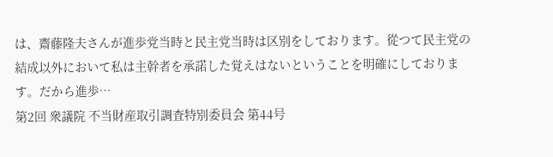は、齋藤隆夫さんが進歩党当時と民主党当時は区別をしております。從つて民主党の結成以外において私は主幹者を承諾した覚えはないということを明確にしております。だから進歩…
第2回 衆議院 不当財産取引調査特別委員会 第44号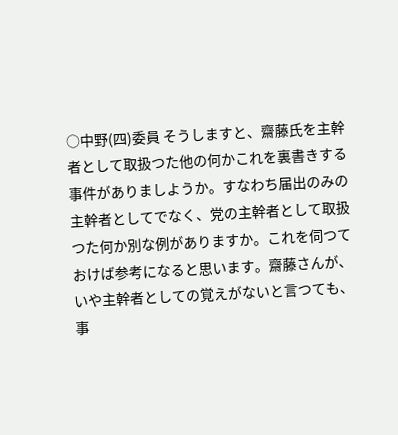○中野(四)委員 そうしますと、齋藤氏を主幹者として取扱つた他の何かこれを裏書きする事件がありましようか。すなわち届出のみの主幹者としてでなく、党の主幹者として取扱つた何か別な例がありますか。これを伺つておけば参考になると思います。齋藤さんが、いや主幹者としての覚えがないと言つても、事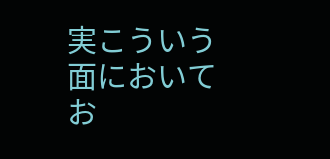実こういう面においてお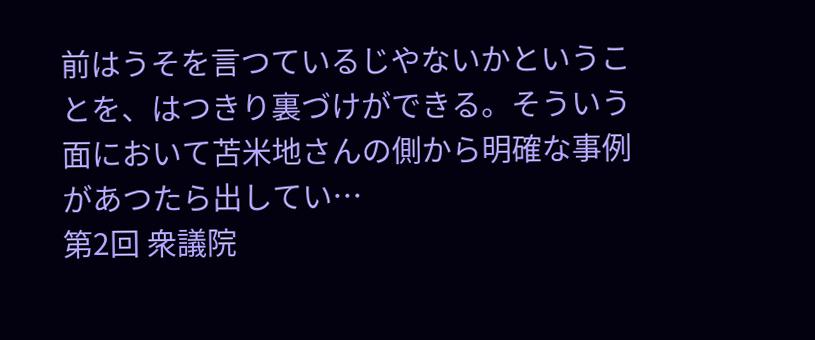前はうそを言つているじやないかということを、はつきり裏づけができる。そういう面において苫米地さんの側から明確な事例があつたら出してい…
第2回 衆議院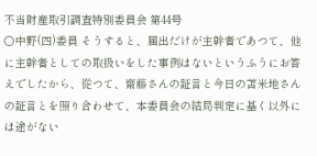不当財産取引調査特別委員会 第44号
○中野(四)委員 そうすると、届出だけが主幹者であつて、他に主幹者としての取扱いをした事例はないというふうにお答えでしたから、從つて、齋藤さんの証言と今日の苫米地さんの証言とを照り合わせて、本委員会の結局判定に基く以外には途がない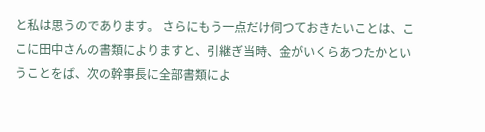と私は思うのであります。 さらにもう一点だけ伺つておきたいことは、ここに田中さんの書類によりますと、引継ぎ当時、金がいくらあつたかということをば、次の幹事長に全部書類によ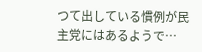つて出している慣例が民主党にはあるようで…